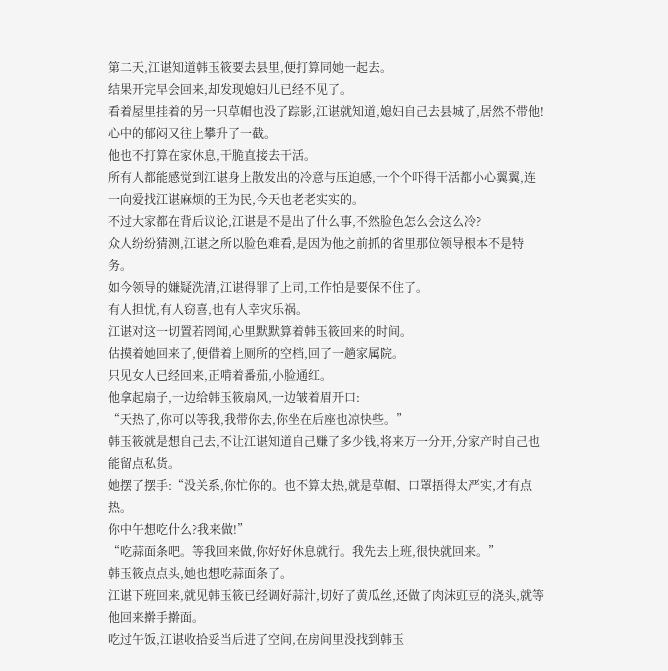第二天,江谌知道韩玉筱要去县里,便打算同她一起去。
结果开完早会回来,却发现媳妇儿已经不见了。
看着屋里挂着的另一只草帽也没了踪影,江谌就知道,媳妇自己去县城了,居然不带他!
心中的郁闷又往上攀升了一截。
他也不打算在家休息,干脆直接去干活。
所有人都能感觉到江谌身上散发出的冷意与压迫感,一个个吓得干活都小心翼翼,连一向爱找江谌麻烦的王为民,今天也老老实实的。
不过大家都在背后议论,江谌是不是出了什么事,不然脸色怎么会这么冷?
众人纷纷猜测,江谌之所以脸色难看,是因为他之前抓的省里那位领导根本不是特务。
如今领导的嫌疑洗清,江谌得罪了上司,工作怕是要保不住了。
有人担忧,有人窃喜,也有人幸灾乐祸。
江谌对这一切置若罔闻,心里默默算着韩玉筱回来的时间。
估摸着她回来了,便借着上厕所的空档,回了一趟家属院。
只见女人已经回来,正啃着番茄,小脸通红。
他拿起扇子,一边给韩玉筱扇风,一边皱着眉开口:
“天热了,你可以等我,我带你去,你坐在后座也凉快些。”
韩玉筱就是想自己去,不让江谌知道自己赚了多少钱,将来万一分开,分家产时自己也能留点私货。
她摆了摆手:“没关系,你忙你的。也不算太热,就是草帽、口罩捂得太严实,才有点热。
你中午想吃什么?我来做!”
“吃蒜面条吧。等我回来做,你好好休息就行。我先去上班,很快就回来。”
韩玉筱点点头,她也想吃蒜面条了。
江谌下班回来,就见韩玉筱已经调好蒜汁,切好了黄瓜丝,还做了肉沫豇豆的浇头,就等他回来擀手擀面。
吃过午饭,江谌收拾妥当后进了空间,在房间里没找到韩玉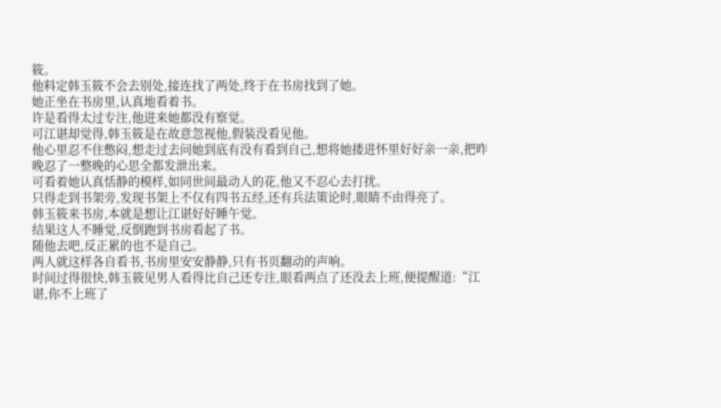筱。
他料定韩玉筱不会去别处,接连找了两处,终于在书房找到了她。
她正坐在书房里,认真地看着书。
许是看得太过专注,他进来她都没有察觉。
可江谌却觉得,韩玉筱是在故意忽视他,假装没看见他。
他心里忍不住憋闷,想走过去问她到底有没有看到自己,想将她搂进怀里好好亲一亲,把昨晚忍了一整晚的心思全都发泄出来。
可看着她认真恬静的模样,如同世间最动人的花,他又不忍心去打扰。
只得走到书架旁,发现书架上不仅有四书五经,还有兵法策论时,眼睛不由得亮了。
韩玉筱来书房,本就是想让江谌好好睡午觉。
结果这人不睡觉,反倒跑到书房看起了书。
随他去吧,反正累的也不是自己。
两人就这样各自看书,书房里安安静静,只有书页翻动的声响。
时间过得很快,韩玉筱见男人看得比自己还专注,眼看两点了还没去上班,便提醒道:“江谌,你不上班了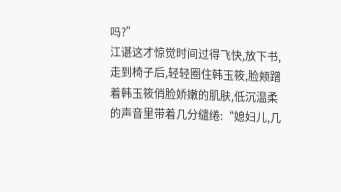吗?”
江谌这才惊觉时间过得飞快,放下书,走到椅子后,轻轻圈住韩玉筱,脸颊蹭着韩玉筱俏脸娇嫩的肌肤,低沉温柔的声音里带着几分缱绻:“媳妇儿,几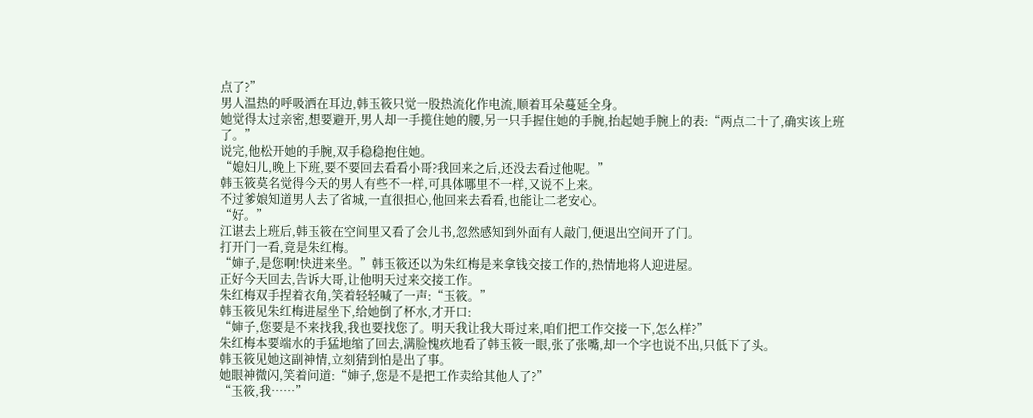点了?”
男人温热的呼吸洒在耳边,韩玉筱只觉一股热流化作电流,顺着耳朵蔓延全身。
她觉得太过亲密,想要避开,男人却一手揽住她的腰,另一只手握住她的手腕,抬起她手腕上的表:“两点二十了,确实该上班了。”
说完,他松开她的手腕,双手稳稳抱住她。
“媳妇儿,晚上下班,要不要回去看看小哥?我回来之后,还没去看过他呢。”
韩玉筱莫名觉得今天的男人有些不一样,可具体哪里不一样,又说不上来。
不过爹娘知道男人去了省城,一直很担心,他回来去看看,也能让二老安心。
“好。”
江谌去上班后,韩玉筱在空间里又看了会儿书,忽然感知到外面有人敲门,便退出空间开了门。
打开门一看,竟是朱红梅。
“婶子,是您啊!快进来坐。”韩玉筱还以为朱红梅是来拿钱交接工作的,热情地将人迎进屋。
正好今天回去,告诉大哥,让他明天过来交接工作。
朱红梅双手捏着衣角,笑着轻轻喊了一声:“玉筱。”
韩玉筱见朱红梅进屋坐下,给她倒了杯水,才开口:
“婶子,您要是不来找我,我也要找您了。明天我让我大哥过来,咱们把工作交接一下,怎么样?”
朱红梅本要端水的手猛地缩了回去,满脸愧疚地看了韩玉筱一眼,张了张嘴,却一个字也说不出,只低下了头。
韩玉筱见她这副神情,立刻猜到怕是出了事。
她眼神微闪,笑着问道:“婶子,您是不是把工作卖给其他人了?”
“玉筱,我……”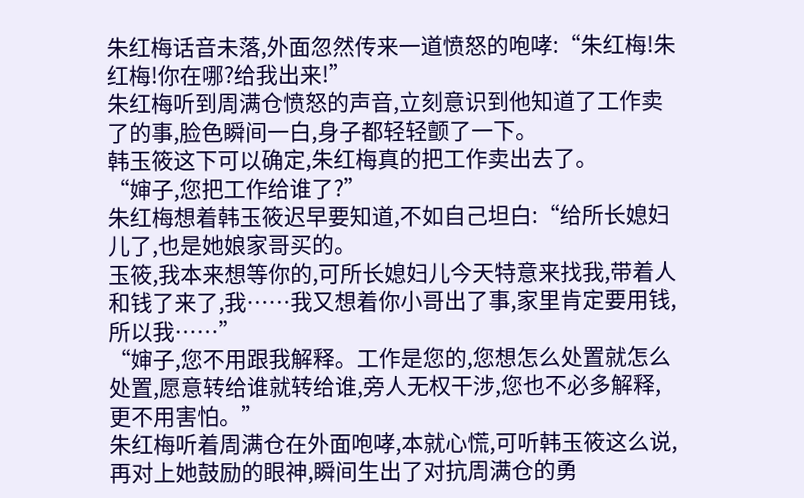朱红梅话音未落,外面忽然传来一道愤怒的咆哮:“朱红梅!朱红梅!你在哪?给我出来!”
朱红梅听到周满仓愤怒的声音,立刻意识到他知道了工作卖了的事,脸色瞬间一白,身子都轻轻颤了一下。
韩玉筱这下可以确定,朱红梅真的把工作卖出去了。
“婶子,您把工作给谁了?”
朱红梅想着韩玉筱迟早要知道,不如自己坦白:“给所长媳妇儿了,也是她娘家哥买的。
玉筱,我本来想等你的,可所长媳妇儿今天特意来找我,带着人和钱了来了,我……我又想着你小哥出了事,家里肯定要用钱,所以我……”
“婶子,您不用跟我解释。工作是您的,您想怎么处置就怎么处置,愿意转给谁就转给谁,旁人无权干涉,您也不必多解释,更不用害怕。”
朱红梅听着周满仓在外面咆哮,本就心慌,可听韩玉筱这么说,再对上她鼓励的眼神,瞬间生出了对抗周满仓的勇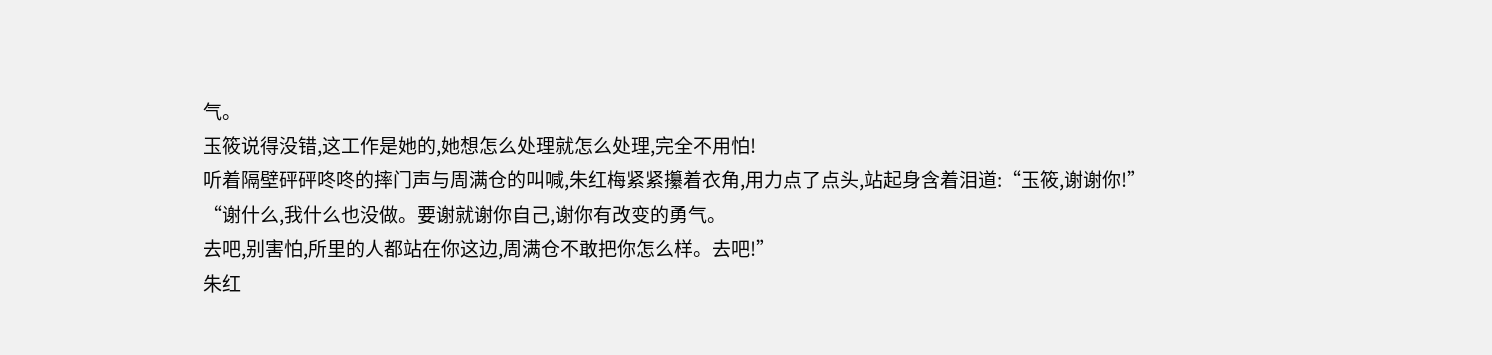气。
玉筱说得没错,这工作是她的,她想怎么处理就怎么处理,完全不用怕!
听着隔壁砰砰咚咚的摔门声与周满仓的叫喊,朱红梅紧紧攥着衣角,用力点了点头,站起身含着泪道:“玉筱,谢谢你!”
“谢什么,我什么也没做。要谢就谢你自己,谢你有改变的勇气。
去吧,别害怕,所里的人都站在你这边,周满仓不敢把你怎么样。去吧!”
朱红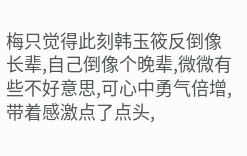梅只觉得此刻韩玉筱反倒像长辈,自己倒像个晚辈,微微有些不好意思,可心中勇气倍增,带着感激点了点头,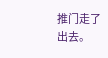推门走了出去。